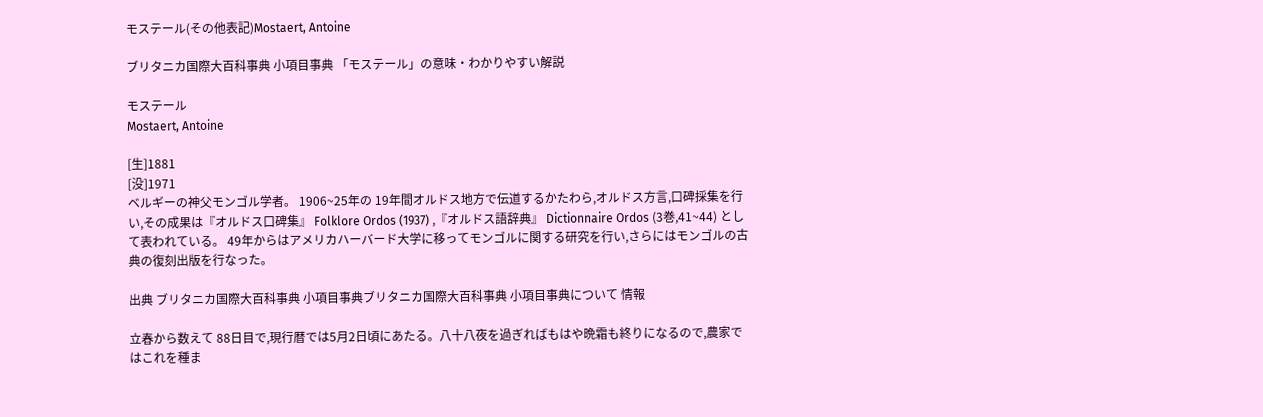モステール(その他表記)Mostaert, Antoine

ブリタニカ国際大百科事典 小項目事典 「モステール」の意味・わかりやすい解説

モステール
Mostaert, Antoine

[生]1881
[没]1971
ベルギーの神父モンゴル学者。 1906~25年の 19年間オルドス地方で伝道するかたわら,オルドス方言,口碑採集を行い,その成果は『オルドス口碑集』 Folklore Ordos (1937) ,『オルドス語辞典』 Dictionnaire Ordos (3巻,41~44) として表われている。 49年からはアメリカハーバード大学に移ってモンゴルに関する研究を行い,さらにはモンゴルの古典の復刻出版を行なった。

出典 ブリタニカ国際大百科事典 小項目事典ブリタニカ国際大百科事典 小項目事典について 情報

立春から数えて 88日目で,現行暦では5月2日頃にあたる。八十八夜を過ぎればもはや晩霜も終りになるので,農家ではこれを種ま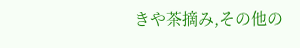きや茶摘み,その他の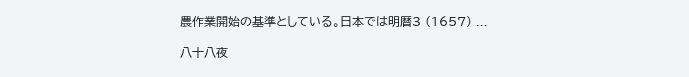農作業開始の基準としている。日本では明暦3 (1657) ...

八十八夜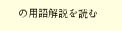の用語解説を読む